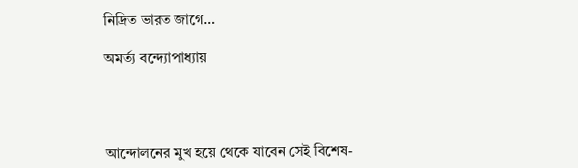নিদ্রিত ভারত জাগে…

অমর্ত্য বন্দ্যোপাধ্যায়




আন্দোলনের মুখ হয়ে থেকে যাবেন সেই বিশেষ-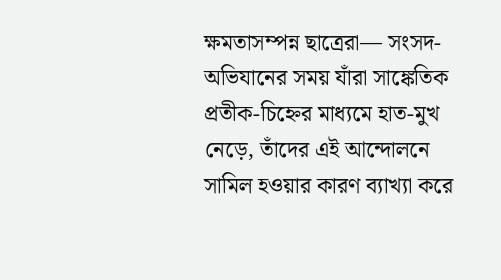ক্ষমতাসম্পন্ন ছাত্রেরা— সংসদ-অভিযানের সময় যাঁরা সাঙ্কেতিক প্রতীক-চিহ্নের মাধ্যমে হাত-মুখ নেড়ে, তাঁদের এই আন্দোলনে সামিল হওয়ার কারণ ব্যাখ্যা করে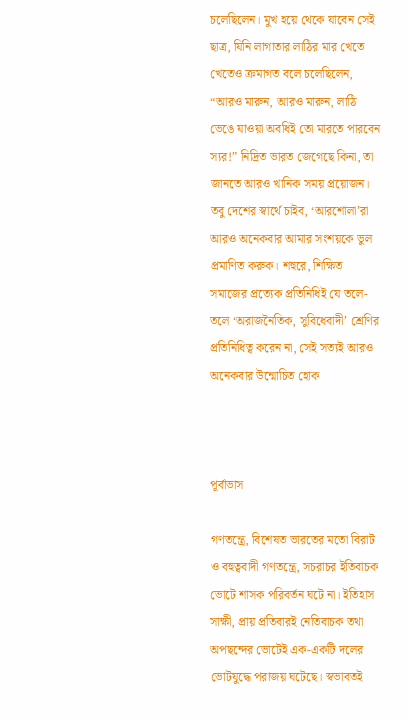চলেছিলেন। মুখ হয়ে থেকে যাবেন সেই ছাত্র, যিনি লাগাতার লাঠির মার খেতে খেতেও ক্রমাগত বলে চলেছিলেন, “আরও মারুন, আরও মারুন, লাঠি ভেঙে যাওয়া অবধিই তো মারতে পারবেন স্যর!” নিদ্রিত ভারত জেগেছে কিনা, তা জানতে আরও খানিক সময় প্রয়োজন। তবু দেশের স্বার্থে চাইব, ‘আরশোলা’রা আরও অনেকবার আমার সংশয়কে ভুল প্রমাণিত করুক। শহুরে, শিক্ষিত সমাজের প্রত্যেক প্রতিনিধিই যে তলে-তলে ‘অরাজনৈতিক, সুবিধেবাদী’ শ্রেণির প্রতিনিধিত্ব করেন না, সেই সত্যই আরও অনেকবার উন্মোচিত হোক



পূর্বাভাস

গণতন্ত্রে, বিশেষত ভারতের মতো বিরাট ও বহুত্ববাদী গণতন্ত্রে, সচরাচর ইতিবাচক ভোটে শাসক পরিবর্তন ঘটে না। ইতিহাস সাক্ষী, প্রায় প্রতিবারই নেতিবাচক তথা অপছন্দের ভোটেই এক-একটি দলের ভোটযুদ্ধে পরাজয় ঘটেছে। স্বভাবতই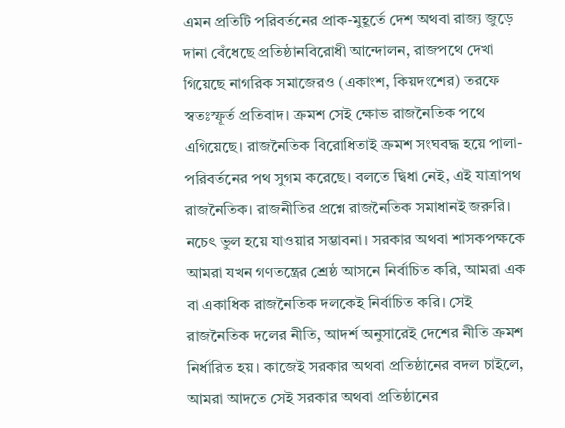এমন প্রতিটি পরিবর্তনের প্রাক-মুহূর্তে দেশ অথবা রাজ্য জুড়ে দানা বেঁধেছে প্রতিষ্ঠানবিরোধী আন্দোলন, রাজপথে দেখা গিয়েছে নাগরিক সমাজেরও (একাংশ, কিয়দংশের) তরফে স্বতঃস্ফূর্ত প্রতিবাদ। ক্রমশ সেই ক্ষোভ রাজনৈতিক পথে এগিয়েছে। রাজনৈতিক বিরোধিতাই ক্রমশ সংঘবদ্ধ হয়ে পালা-পরিবর্তনের পথ সুগম করেছে। বলতে দ্বিধা নেই, এই যাত্রাপথ রাজনৈতিক। রাজনীতির প্রশ্নে রাজনৈতিক সমাধানই জরুরি। নচেৎ ভুল হয়ে যাওয়ার সম্ভাবনা। সরকার অথবা শাসকপক্ষকে আমরা যখন গণতন্ত্রের শ্রেষ্ঠ আসনে নির্বাচিত করি, আমরা এক বা একাধিক রাজনৈতিক দলকেই নির্বাচিত করি। সেই রাজনৈতিক দলের নীতি, আদর্শ অনুসারেই দেশের নীতি ক্রমশ নির্ধারিত হয়। কাজেই সরকার অথবা প্রতিষ্ঠানের বদল চাইলে, আমরা আদতে সেই সরকার অথবা প্রতিষ্ঠানের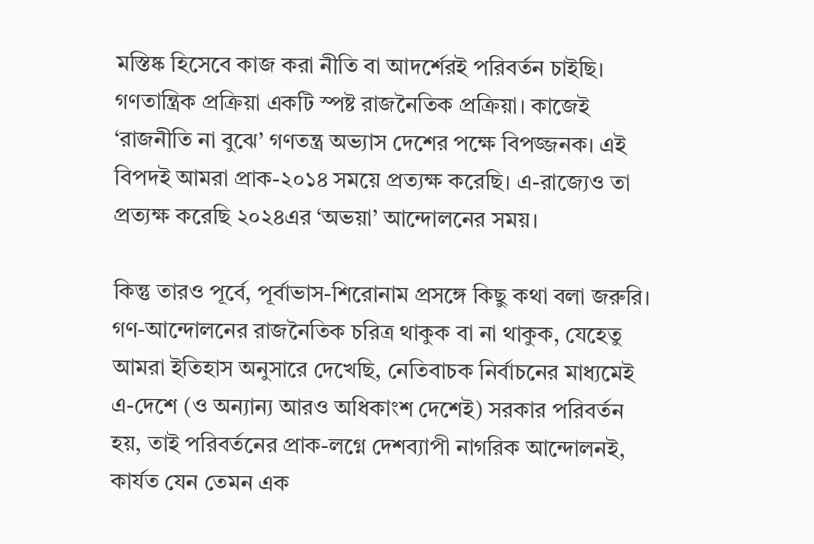মস্তিষ্ক হিসেবে কাজ করা নীতি বা আদর্শেরই পরিবর্তন চাইছি। গণতান্ত্রিক প্রক্রিয়া একটি স্পষ্ট রাজনৈতিক প্রক্রিয়া। কাজেই ‘রাজনীতি না বুঝে’ গণতন্ত্র অভ্যাস দেশের পক্ষে বিপজ্জনক। এই বিপদই আমরা প্রাক-২০১৪ সময়ে প্রত্যক্ষ করেছি। এ-রাজ্যেও তা প্রত্যক্ষ করেছি ২০২৪এর ‘অভয়া’ আন্দোলনের সময়।

কিন্তু তারও পূর্বে, পূর্বাভাস-শিরোনাম প্রসঙ্গে কিছু কথা বলা জরুরি। গণ-আন্দোলনের রাজনৈতিক চরিত্র থাকুক বা না থাকুক, যেহেতু আমরা ইতিহাস অনুসারে দেখেছি, নেতিবাচক নির্বাচনের মাধ্যমেই এ-দেশে (ও অন্যান্য আরও অধিকাংশ দেশেই) সরকার পরিবর্তন হয়, তাই পরিবর্তনের প্রাক-লগ্নে দেশব্যাপী নাগরিক আন্দোলনই, কার্যত যেন তেমন এক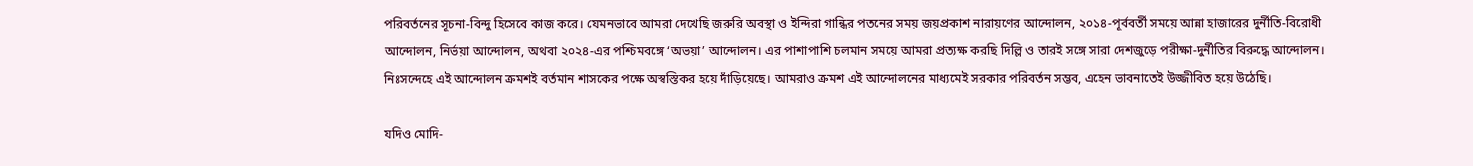পরিবর্তনের সূচনা-বিন্দু হিসেবে কাজ করে। যেমনভাবে আমরা দেখেছি জরুরি অবস্থা ও ইন্দিরা গান্ধির পতনের সময় জয়প্রকাশ নারায়ণের আন্দোলন, ২০১৪-পূর্ববর্তী সময়ে আন্না হাজারের দুর্নীতি-বিরোধী আন্দোলন, নির্ভয়া আন্দোলন, অথবা ২০২৪-এর পশ্চিমবঙ্গে ‘অভয়া’ আন্দোলন। এর পাশাপাশি চলমান সময়ে আমরা প্রত্যক্ষ করছি দিল্লি ও তারই সঙ্গে সারা দেশজুড়ে পরীক্ষা-দুর্নীতির বিরুদ্ধে আন্দোলন। নিঃসন্দেহে এই আন্দোলন ক্রমশই বর্তমান শাসকের পক্ষে অস্বস্তিকর হয়ে দাঁড়িয়েছে। আমরাও ক্রমশ এই আন্দোলনের মাধ্যমেই সরকার পরিবর্তন সম্ভব, এহেন ভাবনাতেই উজ্জীবিত হয়ে উঠেছি।

যদিও মোদি-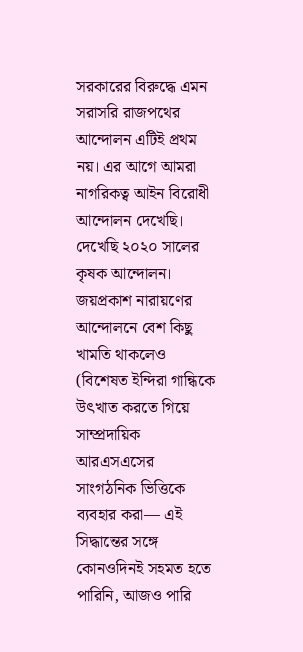সরকারের বিরুদ্ধে এমন সরাসরি রাজপথের আন্দোলন এটিই প্রথম নয়। এর আগে আমরা নাগরিকত্ব আইন বিরোধী আন্দোলন দেখেছি। দেখেছি ২০২০ সালের কৃষক আন্দোলন। জয়প্রকাশ নারায়ণের আন্দোলনে বেশ কিছু খামতি থাকলেও (বিশেষত ইন্দিরা গান্ধিকে উৎখাত করতে গিয়ে সাম্প্রদায়িক আরএসএসের সাংগঠনিক ভিত্তিকে ব্যবহার করা— এই সিদ্ধান্তের সঙ্গে কোনওদিনই সহমত হতে পারিনি, আজও পারি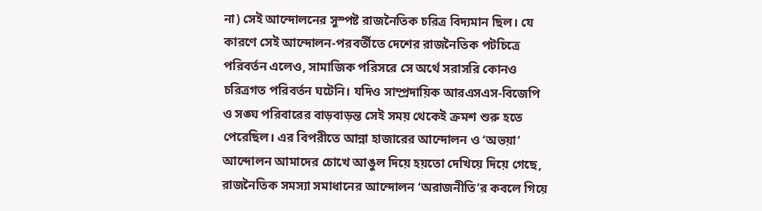না) সেই আন্দোলনের সুস্পষ্ট রাজনৈতিক চরিত্র বিদ্যমান ছিল। যে কারণে সেই আন্দোলন-পরবর্তীতে দেশের রাজনৈতিক পটচিত্রে পরিবর্তন এলেও, সামাজিক পরিসরে সে অর্থে সরাসরি কোনও চরিত্রগত পরিবর্তন ঘটেনি। যদিও সাম্প্রদায়িক আরএসএস-বিজেপি ও সঙ্ঘ পরিবারের বাড়বাড়ন্ত সেই সময় থেকেই ক্রমশ শুরু হতে পেরেছিল। এর বিপরীতে আন্না হাজারের আন্দোলন ও ‘অভয়া’ আন্দোলন আমাদের চোখে আঙুল দিয়ে হয়তো দেখিয়ে দিয়ে গেছে, রাজনৈতিক সমস্যা সমাধানের আন্দোলন ‘অরাজনীতি’র কবলে গিয়ে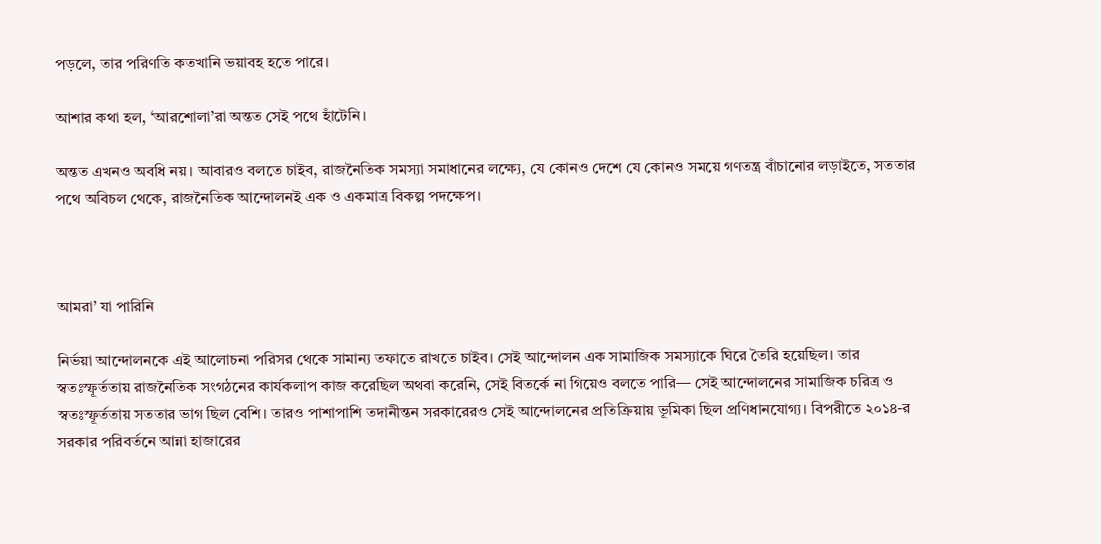পড়লে, তার পরিণতি কতখানি ভয়াবহ হতে পারে।

আশার কথা হল, ‘আরশোলা’রা অন্তত সেই পথে হাঁটেনি।

অন্তত এখনও অবধি নয়। আবারও বলতে চাইব, রাজনৈতিক সমস্যা সমাধানের লক্ষ্যে, যে কোনও দেশে যে কোনও সময়ে গণতন্ত্র বাঁচানোর লড়াইতে, সততার পথে অবিচল থেকে, রাজনৈতিক আন্দোলনই এক ও একমাত্র বিকল্প পদক্ষেপ।



আমরা’ যা পারিনি

নির্ভয়া আন্দোলনকে এই আলোচনা পরিসর থেকে সামান্য তফাতে রাখতে চাইব। সেই আন্দোলন এক সামাজিক সমস্যাকে ঘিরে তৈরি হয়েছিল। তার স্বতঃস্ফূর্ততায় রাজনৈতিক সংগঠনের কার্যকলাপ কাজ করেছিল অথবা করেনি, সেই বিতর্কে না গিয়েও বলতে পারি— সেই আন্দোলনের সামাজিক চরিত্র ও স্বতঃস্ফূর্ততায় সততার ভাগ ছিল বেশি। তারও পাশাপাশি তদানীন্তন সরকারেরও সেই আন্দোলনের প্রতিক্রিয়ায় ভূমিকা ছিল প্রণিধানযোগ্য। বিপরীতে ২০১৪-র সরকার পরিবর্তনে আন্না হাজারের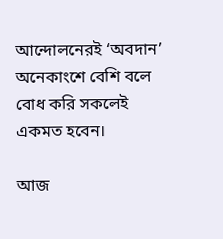আন্দোলনেরই ‘অবদান’ অনেকাংশে বেশি বলে বোধ করি সকলেই একমত হবেন।

আজ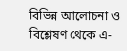বিভিন্ন আলোচনা ও বিশ্লেষণ থেকে এ-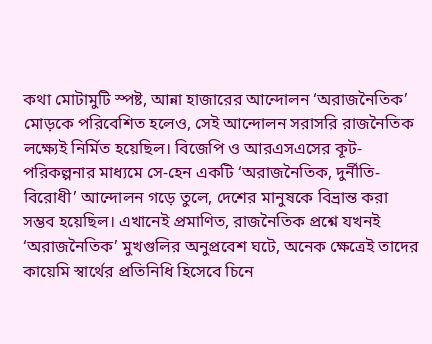কথা মোটামুটি স্পষ্ট, আন্না হাজারের আন্দোলন ‘অরাজনৈতিক’ মোড়কে পরিবেশিত হলেও, সেই আন্দোলন সরাসরি রাজনৈতিক লক্ষ্যেই নির্মিত হয়েছিল। বিজেপি ও আরএসএসের কূট-পরিকল্পনার মাধ্যমে সে-হেন একটি ‘অরাজনৈতিক, দুর্নীতি-বিরোধী’ আন্দোলন গড়ে তুলে, দেশের মানুষকে বিভ্রান্ত করা সম্ভব হয়েছিল। এখানেই প্রমাণিত, রাজনৈতিক প্রশ্নে যখনই ‘অরাজনৈতিক’ মুখগুলির অনুপ্রবেশ ঘটে, অনেক ক্ষেত্রেই তাদের কায়েমি স্বার্থের প্রতিনিধি হিসেবে চিনে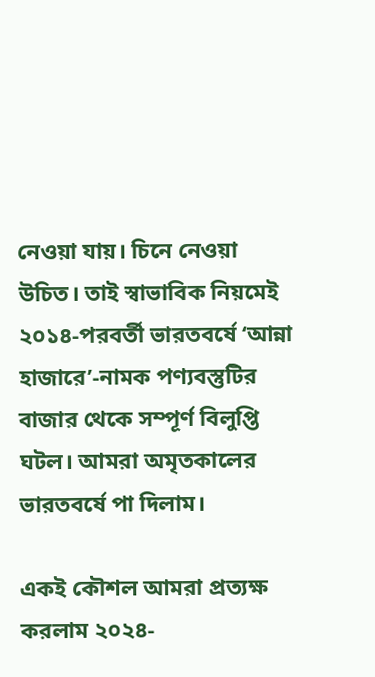নেওয়া যায়। চিনে নেওয়া উচিত। তাই স্বাভাবিক নিয়মেই ২০১৪-পরবর্তী ভারতবর্ষে ‘আন্না হাজারে’-নামক পণ্যবস্তুটির বাজার থেকে সম্পূর্ণ বিলুপ্তি ঘটল। আমরা অমৃতকালের ভারতবর্ষে পা দিলাম।

একই কৌশল আমরা প্রত্যক্ষ করলাম ২০২৪-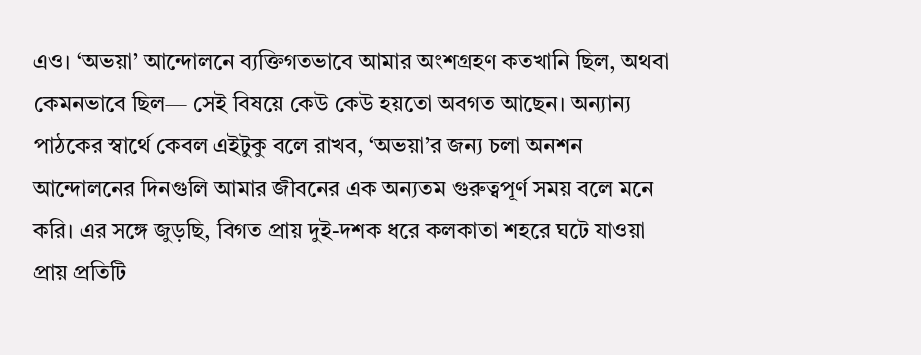এও। ‘অভয়া’ আন্দোলনে ব্যক্তিগতভাবে আমার অংশগ্রহণ কতখানি ছিল, অথবা কেমনভাবে ছিল— সেই বিষয়ে কেউ কেউ হয়তো অবগত আছেন। অন্যান্য পাঠকের স্বার্থে কেবল এইটুকু বলে রাখব, ‘অভয়া’র জন্য চলা অনশন আন্দোলনের দিনগুলি আমার জীবনের এক অন্যতম গুরুত্বপূর্ণ সময় বলে মনে করি। এর সঙ্গে জুড়ছি, বিগত প্রায় দুই-দশক ধরে কলকাতা শহরে ঘটে যাওয়া প্রায় প্রতিটি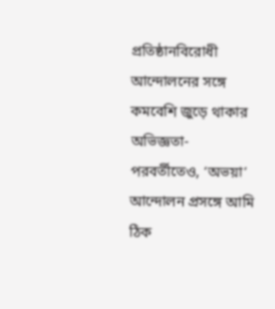প্রতিষ্ঠানবিরোধী আন্দোলনের সঙ্গে কমবেশি জুড়ে থাকার অভিজ্ঞতা-পরবর্তীতেও, ‘অভয়া’ আন্দোলন প্রসঙ্গে আমি ঠিক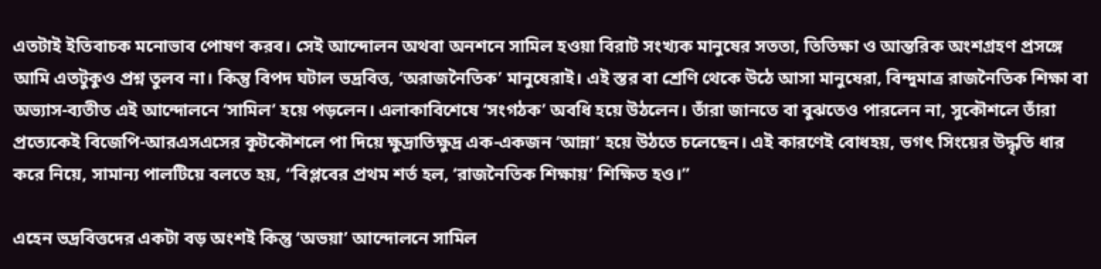এতটাই ইতিবাচক মনোভাব পোষণ করব। সেই আন্দোলন অথবা অনশনে সামিল হওয়া বিরাট সংখ্যক মানুষের সততা, তিতিক্ষা ও আন্তরিক অংশগ্রহণ প্রসঙ্গে আমি এতটুকুও প্রশ্ন তুলব না। কিন্তু বিপদ ঘটাল ভদ্রবিত্ত, ‘অরাজনৈতিক’ মানুষেরাই। এই স্তর বা শ্রেণি থেকে উঠে আসা মানুষেরা, বিন্দুমাত্র রাজনৈতিক শিক্ষা বা অভ্যাস-ব্যতীত এই আন্দোলনে ‘সামিল’ হয়ে পড়লেন। এলাকাবিশেষে ‘সংগঠক’ অবধি হয়ে উঠলেন। তাঁরা জানতে বা বুঝতেও পারলেন না, সুকৌশলে তাঁরা প্রত্যেকেই বিজেপি-আরএসএসের কূটকৌশলে পা দিয়ে ক্ষুদ্রাতিক্ষুদ্র এক-একজন ‘আন্না’ হয়ে উঠতে চলেছেন। এই কারণেই বোধহয়, ভগৎ সিংয়ের উদ্ধৃতি ধার করে নিয়ে, সামান্য পালটিয়ে বলতে হয়, “বিপ্লবের প্রথম শর্ত হল, ‘রাজনৈতিক শিক্ষায়’ শিক্ষিত হও।”

এহেন ভদ্রবিত্তদের একটা বড় অংশই কিন্তু ‘অভয়া’ আন্দোলনে সামিল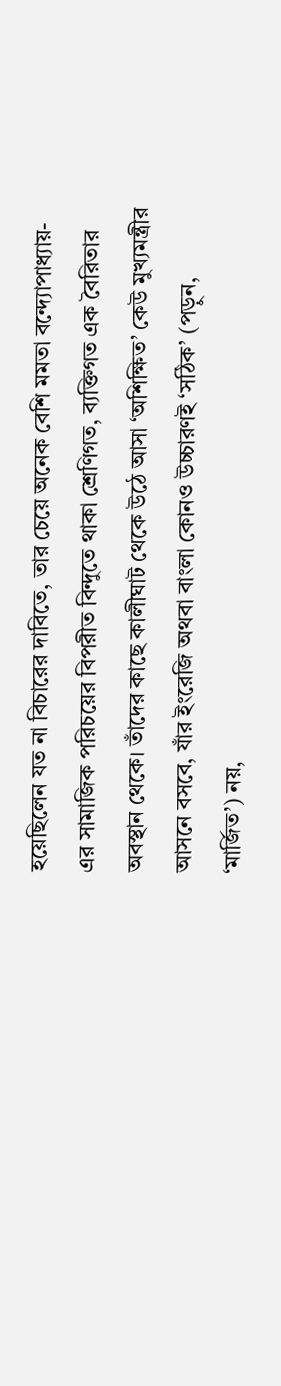হয়েছিলেন যত না বিচারের দাবিতে, তার চেয়ে অনেক বেশি মমতা বন্দ্যোপাধ্যায়-এর সামাজিক পরিচয়ের বিপরীত বিন্দুতে থাকা শ্রেণিগত, ব্যক্তিগত এক বৈরিতার অবস্থান থেকে। তাঁদের কাছে কালীঘাট থেকে উঠে আসা ‘অশিক্ষিত’ কেউ মুখ্যমন্ত্রীর আসনে বসবে, যাঁর ইংরেজি অথবা বাংলা কোনও উচ্চারণই ‘সঠিক’ (পড়ুন, ‘মার্জিত’) নয়,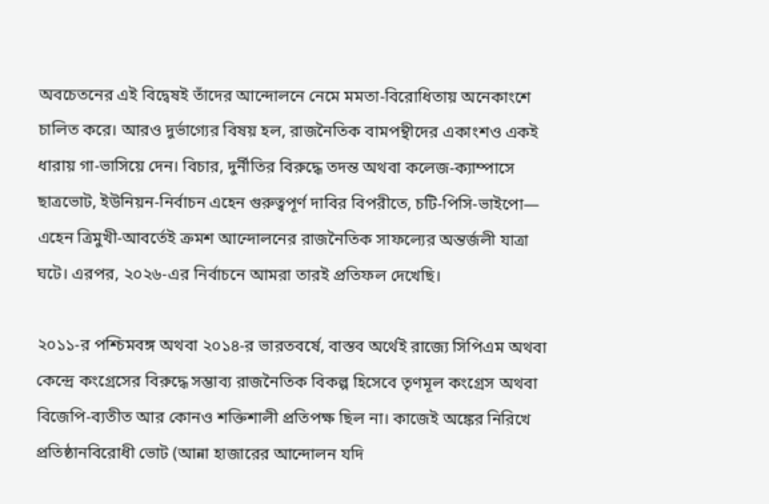অবচেতনের এই বিদ্বেষই তাঁদের আন্দোলনে নেমে মমতা-বিরোধিতায় অনেকাংশে চালিত করে। আরও দুর্ভাগ্যের বিষয় হল, রাজনৈতিক বামপন্থীদের একাংশও একই ধারায় গা-ভাসিয়ে দেন। বিচার, দুর্নীতির বিরুদ্ধে তদন্ত অথবা কলেজ-ক্যাম্পাসে ছাত্রভোট, ইউনিয়ন-নির্বাচন এহেন গুরুত্বপূর্ণ দাবির বিপরীতে, চটি-পিসি-ভাইপো— এহেন ত্রিমুখী-আবর্তেই ক্রমশ আন্দোলনের রাজনৈতিক সাফল্যের অন্তর্জলী যাত্রা ঘটে। এরপর, ২০২৬-এর নির্বাচনে আমরা তারই প্রতিফল দেখেছি।

২০১১-র পশ্চিমবঙ্গ অথবা ২০১৪-র ভারতবর্ষে, বাস্তব অর্থেই রাজ্যে সিপিএম অথবা কেন্দ্রে কংগ্রেসের বিরুদ্ধে সম্ভাব্য রাজনৈতিক বিকল্প হিসেবে তৃণমূল কংগ্রেস অথবা বিজেপি-ব্যতীত আর কোনও শক্তিশালী প্রতিপক্ষ ছিল না। কাজেই অঙ্কের নিরিখে প্রতিষ্ঠানবিরোধী ভোট (আন্না হাজারের আন্দোলন যদি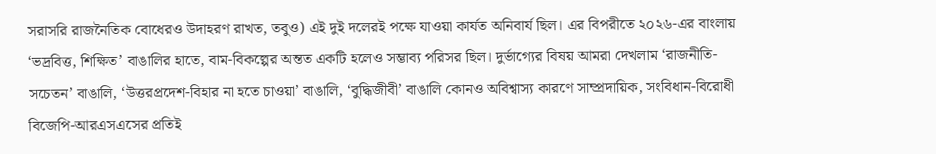সরাসরি রাজনৈতিক বোধেরও উদাহরণ রাখত, তবুও) এই দুই দলেরই পক্ষে যাওয়া কার্যত অনিবার্য ছিল। এর বিপরীতে ২০২৬-এর বাংলায় ‘ভদ্রবিত্ত, শিক্ষিত’ বাঙালির হাতে, বাম-বিকল্পের অন্তত একটি হলেও সম্ভাব্য পরিসর ছিল। দুর্ভাগ্যের বিষয় আমরা দেখলাম ‘রাজনীতি-সচেতন’ বাঙালি, ‘উত্তরপ্রদেশ-বিহার না হতে চাওয়া’ বাঙালি, ‘বুদ্ধিজীবী’ বাঙালি কোনও অবিশ্বাস্য কারণে সাম্প্রদায়িক, সংবিধান-বিরোধী বিজেপি-আরএসএসের প্রতিই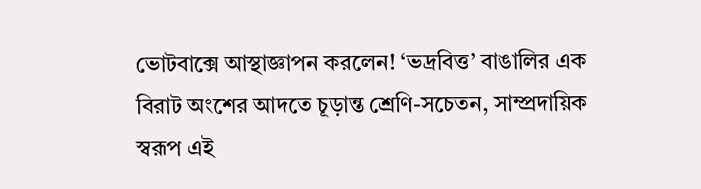ভোটবাক্সে আস্থাজ্ঞাপন করলেন! ‘ভদ্রবিত্ত’ বাঙালির এক বিরাট অংশের আদতে চূড়ান্ত শ্রেণি-সচেতন, সাম্প্রদায়িক স্বরূপ এই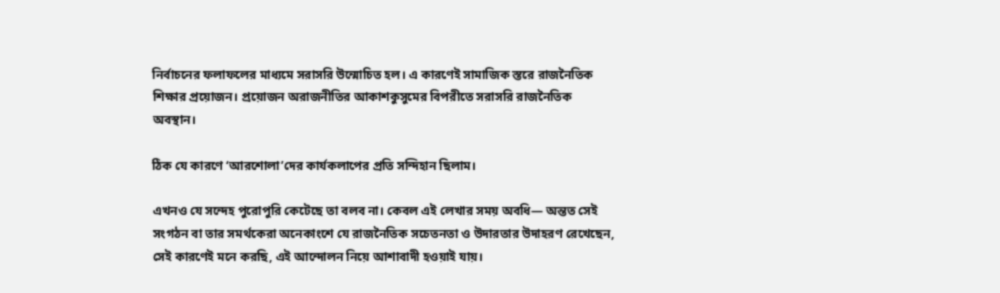নির্বাচনের ফলাফলের মাধ্যমে সরাসরি উন্মোচিত হল। এ কারণেই সামাজিক স্তরে রাজনৈতিক শিক্ষার প্রয়োজন। প্রয়োজন অরাজনীতির আকাশকুসুমের বিপরীতে সরাসরি রাজনৈতিক অবস্থান।

ঠিক যে কারণে ‘আরশোলা’দের কার্যকলাপের প্রতি সন্দিহান ছিলাম।

এখনও যে সন্দেহ পুরোপুরি কেটেছে তা বলব না। কেবল এই লেখার সময় অবধি— অন্তত সেই সংগঠন বা তার সমর্থকেরা অনেকাংশে যে রাজনৈতিক সচেতনতা ও উদারতার উদাহরণ রেখেছেন, সেই কারণেই মনে করছি, এই আন্দোলন নিয়ে আশাবাদী হওয়াই যায়।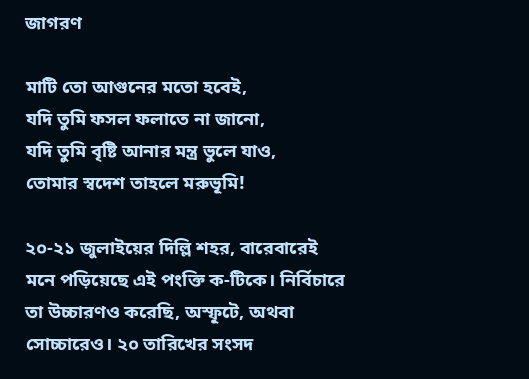জাগরণ

মাটি তো আগুনের মতো হবেই,
যদি তুমি ফসল ফলাতে না জানো,
যদি তুমি বৃষ্টি আনার মন্ত্র ভুলে যাও,
তোমার স্বদেশ তাহলে মরুভূমি!

২০-২১ জুলাইয়ের দিল্লি শহর, বারেবারেই মনে পড়িয়েছে এই পংক্তি ক-টিকে। নির্বিচারে তা উচ্চারণও করেছি, অস্ফূটে, অথবা সোচ্চারেও। ২০ তারিখের সংসদ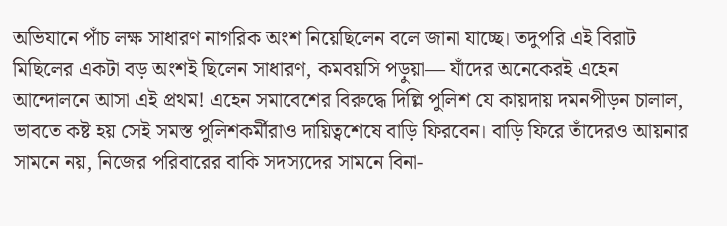অভিযানে পাঁচ লক্ষ সাধারণ নাগরিক অংশ নিয়েছিলেন বলে জানা যাচ্ছে। তদুপরি এই বিরাট মিছিলের একটা বড় অংশই ছিলেন সাধারণ, কমবয়সি পড়ুয়া— যাঁদের অনেকেরই এহেন আন্দোলনে আসা এই প্রথম! এহেন সমাবেশের বিরুদ্ধে দিল্লি পুলিশ যে কায়দায় দমনপীড়ন চালাল, ভাবতে কষ্ট হয় সেই সমস্ত পুলিশকর্মীরাও দায়িত্বশেষে বাড়ি ফিরবেন। বাড়ি ফিরে তাঁদেরও আয়নার সামনে নয়, নিজের পরিবারের বাকি সদস্যদের সামনে বিনা-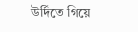উর্দিতে গিয়ে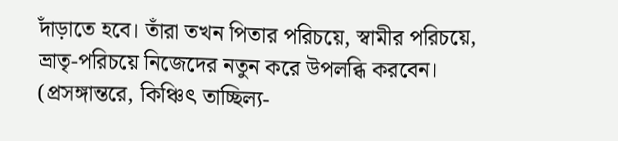দাঁড়াতে হবে। তাঁরা তখন পিতার পরিচয়ে, স্বামীর পরিচয়ে, ভ্রাতৃ-পরিচয়ে নিজেদের নতুন করে উপলব্ধি করবেন। (প্রসঙ্গান্তরে, কিঞ্চিৎ তাচ্ছিল্য-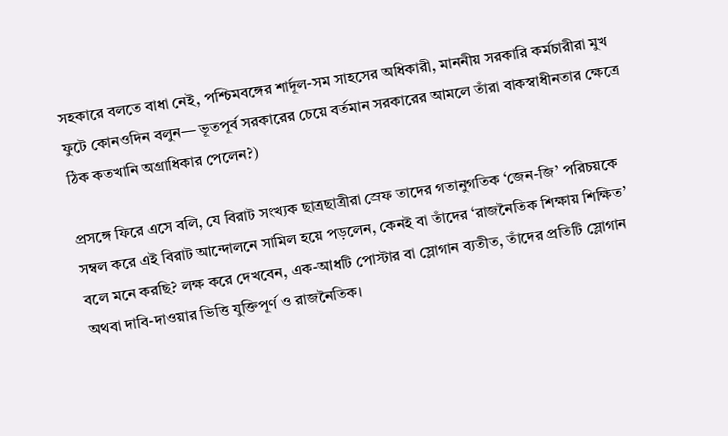সহকারে বলতে বাধা নেই, পশ্চিমবঙ্গের শার্দূল-সম সাহসের অধিকারী, মাননীয় সরকারি কর্মচারীরা মুখ ফুটে কোনওদিন বলুন— ভূতপূর্ব সরকারের চেয়ে বর্তমান সরকারের আমলে তাঁরা বাকস্বাধীনতার ক্ষেত্রে ঠিক কতখানি অগ্রাধিকার পেলেন?)

প্রসঙ্গে ফিরে এসে বলি, যে বিরাট সংখ্যক ছাত্রছাত্রীরা স্রেফ তাদের গতানুগতিক ‘জেন-জি’ পরিচয়কে সম্বল করে এই বিরাট আন্দোলনে সামিল হয়ে পড়লেন, কেনই বা তাঁদের ‘রাজনৈতিক শিক্ষায় শিক্ষিত’ বলে মনে করছি? লক্ষ করে দেখবেন, এক-আধটি পোস্টার বা স্লোগান ব্যতীত, তাঁদের প্রতিটি স্লোগান অথবা দাবি-দাওয়ার ভিত্তি যুক্তিপূর্ণ ও রাজনৈতিক।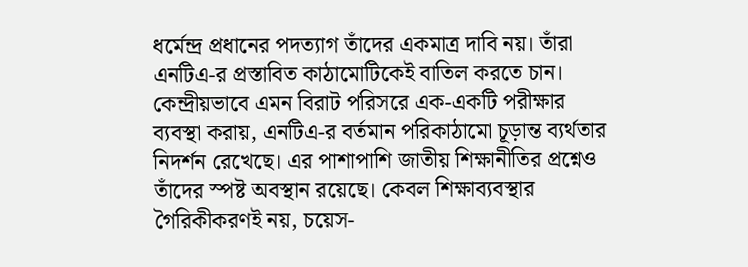ধর্মেন্দ্র প্রধানের পদত্যাগ তাঁদের একমাত্র দাবি নয়। তাঁরা এনটিএ-র প্রস্তাবিত কাঠামোটিকেই বাতিল করতে চান। কেন্দ্রীয়ভাবে এমন বিরাট পরিসরে এক-একটি পরীক্ষার ব্যবস্থা করায়, এনটিএ-র বর্তমান পরিকাঠামো চূড়ান্ত ব্যর্থতার নিদর্শন রেখেছে। এর পাশাপাশি জাতীয় শিক্ষানীতির প্রশ্নেও তাঁদের স্পষ্ট অবস্থান রয়েছে। কেবল শিক্ষাব্যবস্থার গৈরিকীকরণই নয়, চয়েস-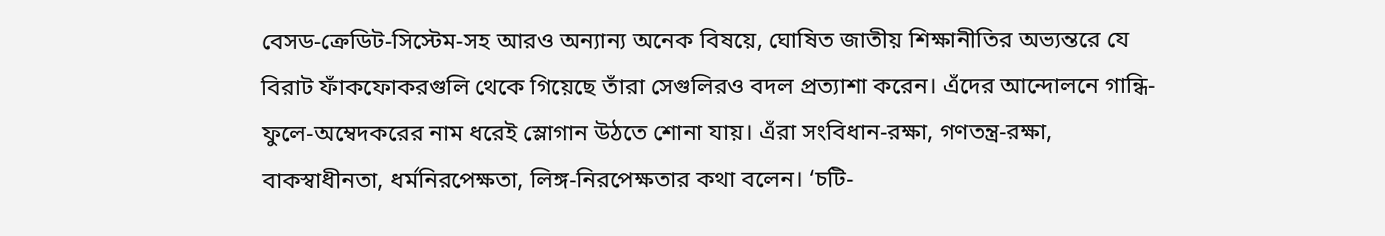বেসড-ক্রেডিট-সিস্টেম-সহ আরও অন্যান্য অনেক বিষয়ে, ঘোষিত জাতীয় শিক্ষানীতির অভ্যন্তরে যে বিরাট ফাঁকফোকরগুলি থেকে গিয়েছে তাঁরা সেগুলিরও বদল প্রত্যাশা করেন। এঁদের আন্দোলনে গান্ধি-ফুলে-অম্বেদকরের নাম ধরেই স্লোগান উঠতে শোনা যায়। এঁরা সংবিধান-রক্ষা, গণতন্ত্র-রক্ষা, বাকস্বাধীনতা, ধর্মনিরপেক্ষতা, লিঙ্গ-নিরপেক্ষতার কথা বলেন। ‘চটি-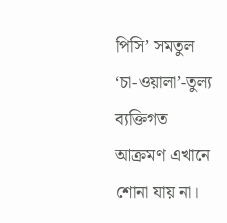পিসি’ সমতুল ‘চা-ওয়ালা’-তুল্য ব্যক্তিগত আক্রমণ এখানে শোনা যায় না।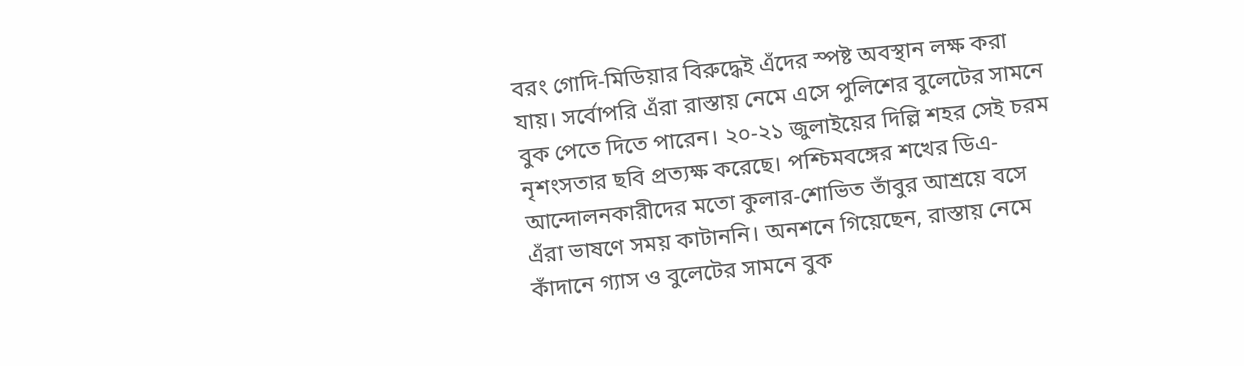বরং গোদি-মিডিয়ার বিরুদ্ধেই এঁদের স্পষ্ট অবস্থান লক্ষ করা যায়। সর্বোপরি এঁরা রাস্তায় নেমে এসে পুলিশের বুলেটের সামনে বুক পেতে দিতে পারেন। ২০-২১ জুলাইয়ের দিল্লি শহর সেই চরম নৃশংসতার ছবি প্রত্যক্ষ করেছে। পশ্চিমবঙ্গের শখের ডিএ-আন্দোলনকারীদের মতো কুলার-শোভিত তাঁবুর আশ্রয়ে বসে এঁরা ভাষণে সময় কাটাননি। অনশনে গিয়েছেন, রাস্তায় নেমে কাঁদানে গ্যাস ও বুলেটের সামনে বুক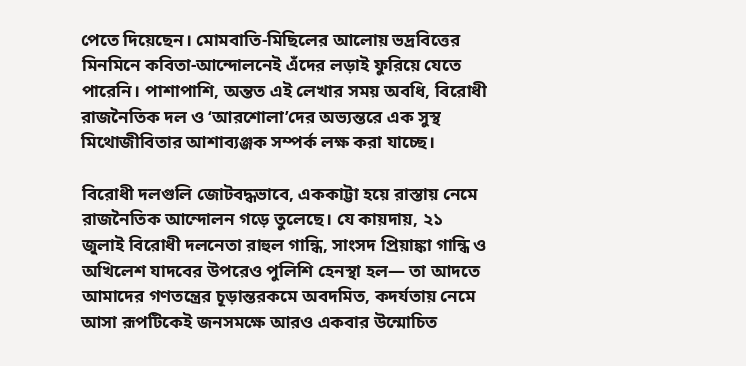পেতে দিয়েছেন। মোমবাতি-মিছিলের আলোয় ভদ্রবিত্তের মিনমিনে কবিতা-আন্দোলনেই এঁদের লড়াই ফুরিয়ে যেতে পারেনি। পাশাপাশি, অন্তত এই লেখার সময় অবধি, বিরোধী রাজনৈতিক দল ও ‘আরশোলা’দের অভ্যন্তরে এক সুস্থ মিথোজীবিতার আশাব্যঞ্জক সম্পর্ক লক্ষ করা যাচ্ছে।

বিরোধী দলগুলি জোটবদ্ধভাবে, এককাট্টা হয়ে রাস্তায় নেমে রাজনৈতিক আন্দোলন গড়ে তুলেছে। যে কায়দায়, ২১ জুলাই বিরোধী দলনেতা রাহুল গান্ধি, সাংসদ প্রিয়াঙ্কা গান্ধি ও অখিলেশ যাদবের উপরেও পুলিশি হেনস্থা হল— তা আদতে আমাদের গণতন্ত্রের চূড়ান্তরকমে অবদমিত, কদর্যতায় নেমে আসা রূপটিকেই জনসমক্ষে আরও একবার উন্মোচিত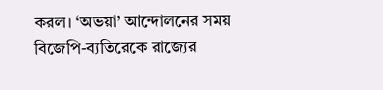করল। ‘অভয়া’ আন্দোলনের সময় বিজেপি-ব্যতিরেকে রাজ্যের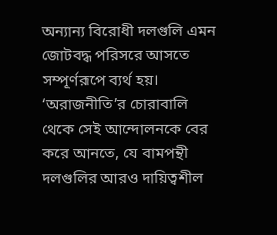অন্যান্য বিরোধী দলগুলি এমন জোটবদ্ধ পরিসরে আসতে সম্পূর্ণরূপে ব্যর্থ হয়। ‘অরাজনীতি’র চোরাবালি থেকে সেই আন্দোলনকে বের করে আনতে, যে বামপন্থী দলগুলির আরও দায়িত্বশীল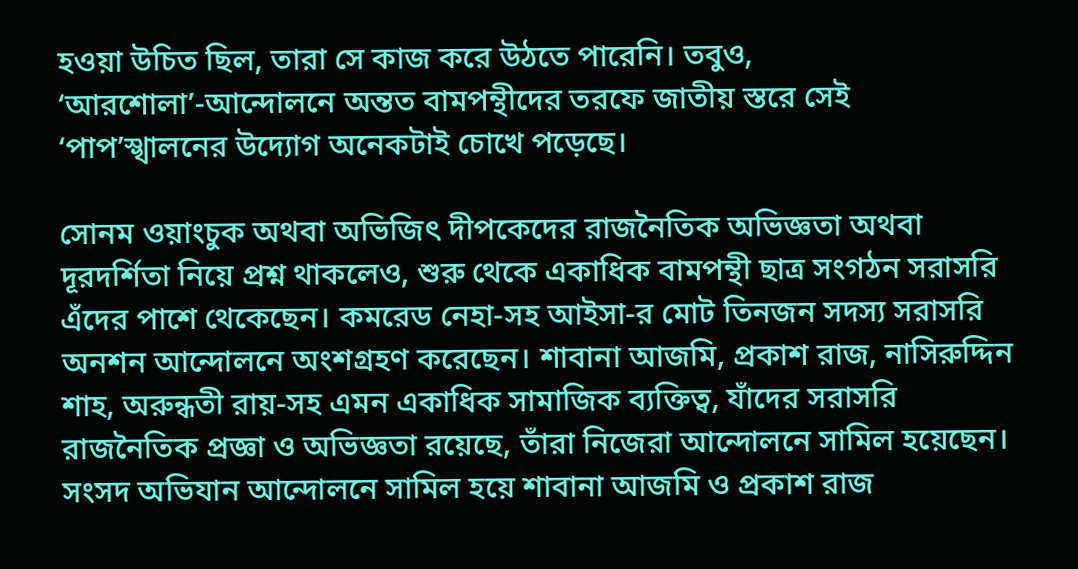হওয়া উচিত ছিল, তারা সে কাজ করে উঠতে পারেনি। তবুও, ‘আরশোলা’-আন্দোলনে অন্তত বামপন্থীদের তরফে জাতীয় স্তরে সেই ‘পাপ’স্খালনের উদ্যোগ অনেকটাই চোখে পড়েছে।

সোনম ওয়াংচুক অথবা অভিজিৎ দীপকেদের রাজনৈতিক অভিজ্ঞতা অথবা দূরদর্শিতা নিয়ে প্রশ্ন থাকলেও, শুরু থেকে একাধিক বামপন্থী ছাত্র সংগঠন সরাসরি এঁদের পাশে থেকেছেন। কমরেড নেহা-সহ আইসা-র মোট তিনজন সদস্য সরাসরি অনশন আন্দোলনে অংশগ্রহণ করেছেন। শাবানা আজমি, প্রকাশ রাজ, নাসিরুদ্দিন শাহ, অরুন্ধতী রায়-সহ এমন একাধিক সামাজিক ব্যক্তিত্ব, যাঁদের সরাসরি রাজনৈতিক প্রজ্ঞা ও অভিজ্ঞতা রয়েছে, তাঁরা নিজেরা আন্দোলনে সামিল হয়েছেন। সংসদ অভিযান আন্দোলনে সামিল হয়ে শাবানা আজমি ও প্রকাশ রাজ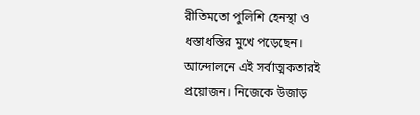রীতিমতো পুলিশি হেনস্থা ও ধস্তাধস্তির মুখে পড়েছেন। আন্দোলনে এই সর্বাত্মকতারই প্রয়োজন। নিজেকে উজাড়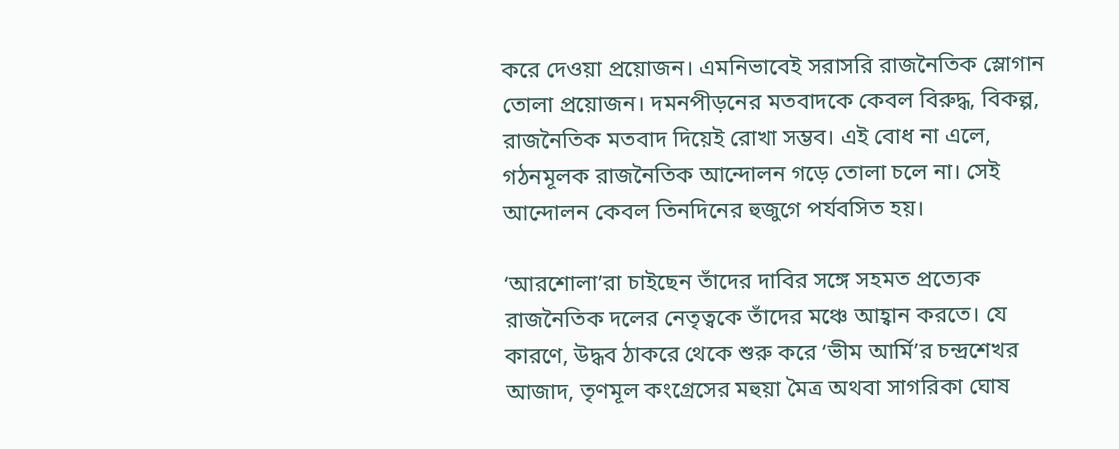করে দেওয়া প্রয়োজন। এমনিভাবেই সরাসরি রাজনৈতিক স্লোগান তোলা প্রয়োজন। দমনপীড়নের মতবাদকে কেবল বিরুদ্ধ, বিকল্প, রাজনৈতিক মতবাদ দিয়েই রোখা সম্ভব। এই বোধ না এলে, গঠনমূলক রাজনৈতিক আন্দোলন গড়ে তোলা চলে না। সেই আন্দোলন কেবল তিনদিনের হুজুগে পর্যবসিত হয়।

‘আরশোলা’রা চাইছেন তাঁদের দাবির সঙ্গে সহমত প্রত্যেক রাজনৈতিক দলের নেতৃত্বকে তাঁদের মঞ্চে আহ্বান করতে। যে কারণে, উদ্ধব ঠাকরে থেকে শুরু করে ‘ভীম আর্মি’র চন্দ্রশেখর আজাদ, তৃণমূল কংগ্রেসের মহুয়া মৈত্র অথবা সাগরিকা ঘোষ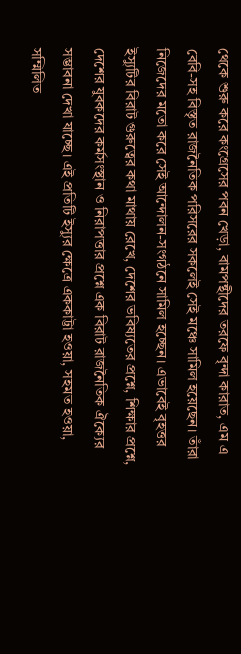থেকে শুরু করে কংগ্রেসের পবন খেড়া, বামপন্থীদের তরফে বৃন্দা কারাত, এম এ বেবি-সহ বিস্তৃত রাজনৈতিক পরিসরের সকলেই সেই মঞ্চে সামিল হয়েছেন। তাঁরা নিজেদের মতো করে সেই আন্দোলন-সংগঠনে সামিল হচ্ছেন। এভাবেই বৃহত্তর ইস্যুটির বিরাট গুরুত্বের কথা মাথায় রেখে, দেশের ভবিষ্যতের প্রশ্নে, শিক্ষার প্রশ্নে, দেশের যুবকদের কর্মসংস্থান ও নিরাপত্তার প্রশ্নে এক বিরাট রাজনৈতিক ঐক্যের সম্ভাবনা দেখা যাচ্ছে। এই প্রতিটি ইস্যুর ক্ষেত্রে এককাট্টা হওয়া, সহমত হওয়া, সম্মিলিত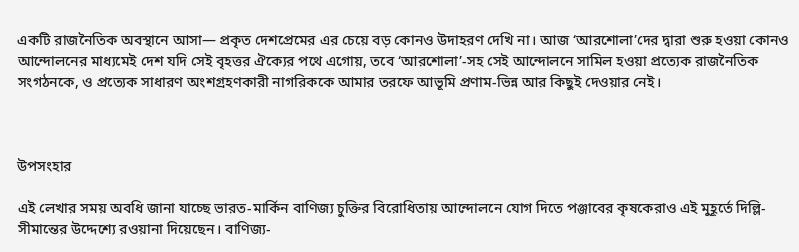একটি রাজনৈতিক অবস্থানে আসা— প্রকৃত দেশপ্রেমের এর চেয়ে বড় কোনও উদাহরণ দেখি না। আজ ‘আরশোলা’দের দ্বারা শুরু হওয়া কোনও আন্দোলনের মাধ্যমেই দেশ যদি সেই বৃহত্তর ঐক্যের পথে এগোয়, তবে ‘আরশোলা’-সহ সেই আন্দোলনে সামিল হওয়া প্রত্যেক রাজনৈতিক সংগঠনকে, ও প্রত্যেক সাধারণ অংশগ্রহণকারী নাগরিককে আমার তরফে আভূমি প্রণাম-ভিন্ন আর কিছুই দেওয়ার নেই।



উপসংহার

এই লেখার সময় অবধি জানা যাচ্ছে ভারত-মার্কিন বাণিজ্য চুক্তির বিরোধিতায় আন্দোলনে যোগ দিতে পঞ্জাবের কৃষকেরাও এই মুহূর্তে দিল্লি-সীমান্তের উদ্দেশ্যে রওয়ানা দিয়েছেন। বাণিজ্য-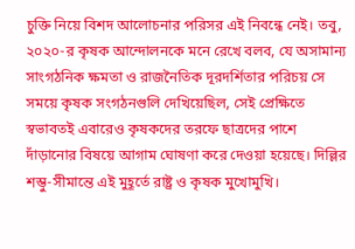চুক্তি নিয়ে বিশদ আলোচনার পরিসর এই নিবন্ধে নেই। তবু, ২০২০-র কৃষক আন্দোলনকে মনে রেখে বলব, যে অসামান্য সাংগঠনিক ক্ষমতা ও রাজনৈতিক দূরদর্শিতার পরিচয় সে সময়ে কৃষক সংগঠনগুলি দেখিয়েছিল, সেই প্রেক্ষিতে স্বভাবতই এবারেও কৃষকদের তরফে ছাত্রদের পাশে দাঁড়ানোর বিষয়ে আগাম ঘোষণা করে দেওয়া হয়েছে। দিল্লির শম্ভু-সীমান্তে এই মুহূর্তে রাষ্ট্র ও কৃষক মুখোমুখি।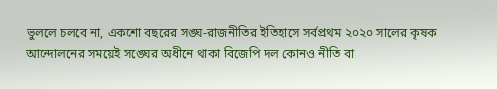ভুললে চলবে না, একশো বছরের সঙ্ঘ-রাজনীতির ইতিহাসে সর্বপ্রথম ২০২০ সালের কৃষক আন্দোলনের সময়েই সঙ্ঘের অধীনে থাকা বিজেপি দল কোনও নীতি বা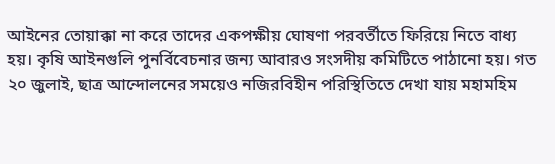আইনের তোয়াক্কা না করে তাদের একপক্ষীয় ঘোষণা পরবর্তীতে ফিরিয়ে নিতে বাধ্য হয়। কৃষি আইনগুলি পুনর্বিবেচনার জন্য আবারও সংসদীয় কমিটিতে পাঠানো হয়। গত ২০ জুলাই, ছাত্র আন্দোলনের সময়েও নজিরবিহীন পরিস্থিতিতে দেখা যায় মহামহিম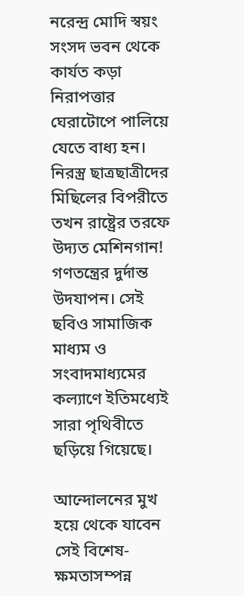নরেন্দ্র মোদি স্বয়ং সংসদ ভবন থেকে কার্যত কড়া নিরাপত্তার ঘেরাটোপে পালিয়ে যেতে বাধ্য হন। নিরস্ত্র ছাত্রছাত্রীদের মিছিলের বিপরীতে তখন রাষ্ট্রের তরফে উদ্যত মেশিনগান! গণতন্ত্রের দুর্দান্ত উদযাপন। সেই ছবিও সামাজিক মাধ্যম ও সংবাদমাধ্যমের কল্যাণে ইতিমধ্যেই সারা পৃথিবীতে ছড়িয়ে গিয়েছে।

আন্দোলনের মুখ হয়ে থেকে যাবেন সেই বিশেষ-ক্ষমতাসম্পন্ন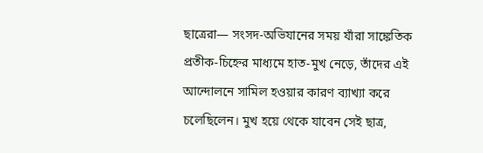ছাত্রেরা— সংসদ-অভিযানের সময় যাঁরা সাঙ্কেতিক প্রতীক-চিহ্নের মাধ্যমে হাত-মুখ নেড়ে, তাঁদের এই আন্দোলনে সামিল হওয়ার কারণ ব্যাখ্যা করে চলেছিলেন। মুখ হয়ে থেকে যাবেন সেই ছাত্র,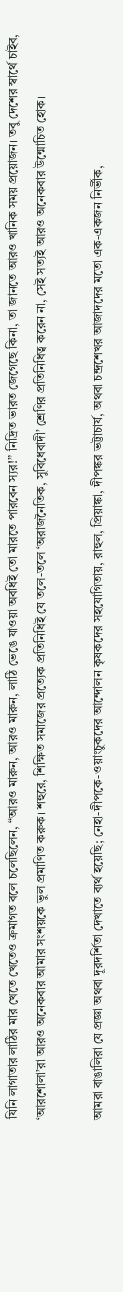যিনি লাগাতার লাঠির মার খেতে খেতেও ক্রমাগত বলে চলেছিলেন, “আরও মারুন, আরও মারুন, লাঠি ভেঙে যাওয়া অবধিই তো মারতে পারবেন স্যর!” নিদ্রিত ভারত জেগেছে কিনা, তা জানতে আরও খানিক সময় প্রয়োজন। তবু দেশের স্বার্থে চাইব, ‘আরশোলা’রা আরও অনেকবার আমার সংশয়কে ভুল প্রমাণিত করুক। শহুরে, শিক্ষিত সমাজের প্রত্যেক প্রতিনিধিই যে তলে-তলে ‘অরাজনৈতিক, সুবিধেবাদী’ শ্রেণির প্রতিনিধিত্ব করেন না, সেই সত্যই আরও অনেকবার উন্মোচিত হোক।

আমরা বাঙালিরা যে প্রজ্ঞা অথবা দূরদর্শিতা দেখাতে ব্যর্থ হয়েছি; নেহা-দীপকে-ওয়াংচুকদের আন্দোলন কৃষকদের সহযোগিতায়, রাহুল, প্রিয়াঙ্কা, দীপঙ্কর ভট্টাচার্য, অথবা চন্দ্রশেখর আজাদদের মতো এক-একজন নির্ভীক,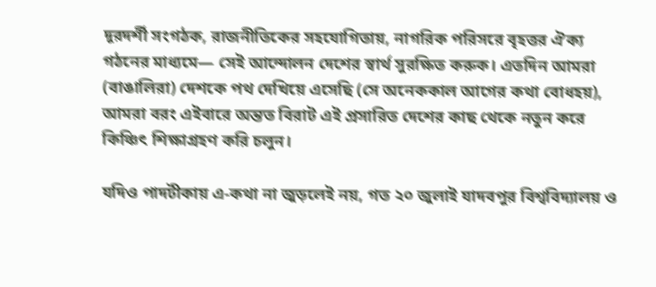দূরদর্শী সংগঠক, রাজনীতিকের সহযোগিতায়, নাগরিক পরিসরে বৃহত্তর ঐক্য গঠনের মাধ্যমে— সেই আন্দোলন দেশের স্বার্থ সুরক্ষিত করুক। এতদিন আমরা (বাঙালিরা) দেশকে পথ দেখিয়ে এসেছি (সে অনেককাল আগের কথা বোধহয়), আমরা বরং এইবারে অন্তত বিরাট এই প্রসারিত দেশের কাছ থেকে নতুন করে কিঞ্চিৎ শিক্ষাগ্রহণ করি চলুন।

যদিও পাদটীকায় এ-কথা না জুড়লেই নয়, গত ২০ জুলাই যাদবপুর বিশ্ববিদ্যালয় ও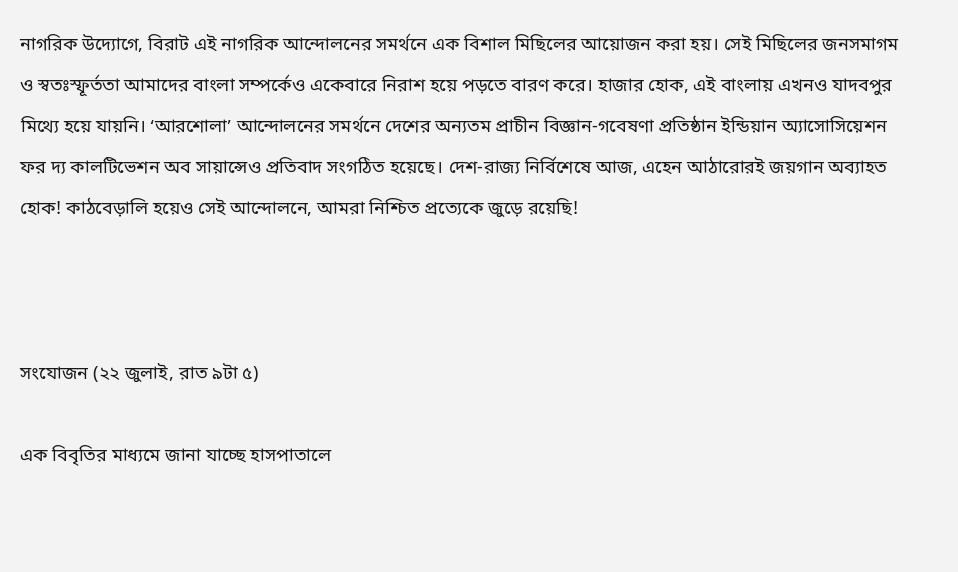নাগরিক উদ্যোগে, বিরাট এই নাগরিক আন্দোলনের সমর্থনে এক বিশাল মিছিলের আয়োজন করা হয়। সেই মিছিলের জনসমাগম ও স্বতঃস্ফূর্ততা আমাদের বাংলা সম্পর্কেও একেবারে নিরাশ হয়ে পড়তে বারণ করে। হাজার হোক, এই বাংলায় এখনও যাদবপুর মিথ্যে হয়ে যায়নি। ‘আরশোলা’ আন্দোলনের সমর্থনে দেশের অন্যতম প্রাচীন বিজ্ঞান-গবেষণা প্রতিষ্ঠান ইন্ডিয়ান অ্যাসোসিয়েশন ফর দ্য কালটিভেশন অব সায়ান্সেও প্রতিবাদ সংগঠিত হয়েছে। দেশ-রাজ্য নির্বিশেষে আজ, এহেন আঠারোরই জয়গান অব্যাহত হোক! কাঠবেড়ালি হয়েও সেই আন্দোলনে, আমরা নিশ্চিত প্রত্যেকে জুড়ে রয়েছি!



সংযোজন (২২ জুলাই, রাত ৯টা ৫)

এক বিবৃতির মাধ্যমে জানা যাচ্ছে হাসপাতালে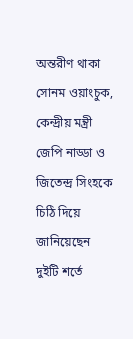অন্তরীণ থাকা সোনম ওয়াংচুক, কেন্দ্রীয় মন্ত্রী জেপি নাড্ডা ও জিতেন্দ্র সিংহকে চিঠি দিয়ে জানিয়েছেন দুইটি শর্তে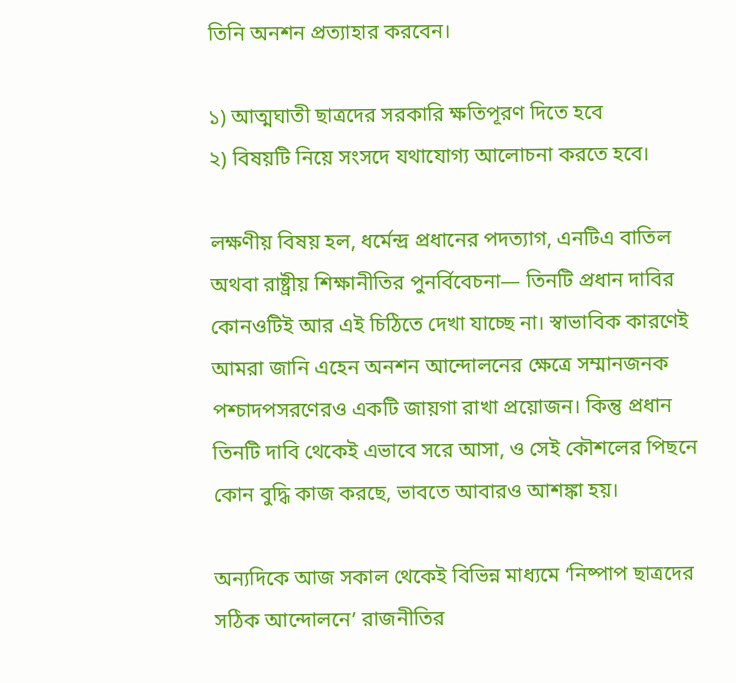তিনি অনশন প্রত্যাহার করবেন।

১) আত্মঘাতী ছাত্রদের সরকারি ক্ষতিপূরণ দিতে হবে
২) বিষয়টি নিয়ে সংসদে যথাযোগ্য আলোচনা করতে হবে।

লক্ষণীয় বিষয় হল, ধর্মেন্দ্র প্রধানের পদত্যাগ, এনটিএ বাতিল অথবা রাষ্ট্রীয় শিক্ষানীতির পুনর্বিবেচনা— তিনটি প্রধান দাবির কোনওটিই আর এই চিঠিতে দেখা যাচ্ছে না। স্বাভাবিক কারণেই আমরা জানি এহেন অনশন আন্দোলনের ক্ষেত্রে সম্মানজনক পশ্চাদপসরণেরও একটি জায়গা রাখা প্রয়োজন। কিন্তু প্রধান তিনটি দাবি থেকেই এভাবে সরে আসা, ও সেই কৌশলের পিছনে কোন বুদ্ধি কাজ করছে, ভাবতে আবারও আশঙ্কা হয়।

অন্যদিকে আজ সকাল থেকেই বিভিন্ন মাধ্যমে ‘নিষ্পাপ ছাত্রদের সঠিক আন্দোলনে’ রাজনীতির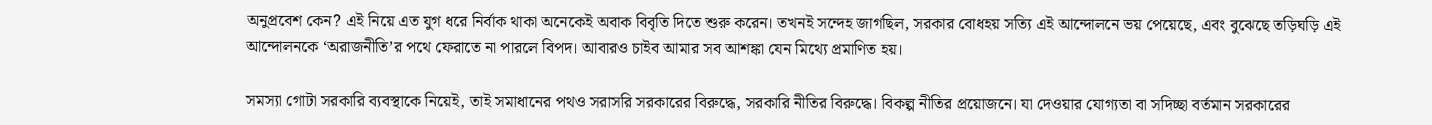অনুপ্রবেশ কেন? এই নিয়ে এত যুগ ধরে নির্বাক থাকা অনেকেই অবাক বিবৃতি দিতে শুরু করেন। তখনই সন্দেহ জাগছিল, সরকার বোধহয় সত্যি এই আন্দোলনে ভয় পেয়েছে, এবং বুঝেছে তড়িঘড়ি এই আন্দোলনকে ‘অরাজনীতি’র পথে ফেরাতে না পারলে বিপদ। আবারও চাইব আমার সব আশঙ্কা যেন মিথ্যে প্রমাণিত হয়।

সমস্যা গোটা সরকারি ব্যবস্থাকে নিয়েই, তাই সমাধানের পথও সরাসরি সরকারের বিরুদ্ধে, সরকারি নীতির বিরুদ্ধে। বিকল্প নীতির প্রয়োজনে। যা দেওয়ার যোগ্যতা বা সদিচ্ছা বর্তমান সরকারের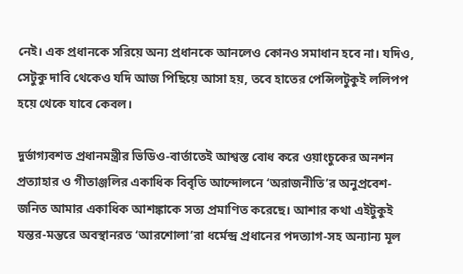নেই। এক প্রধানকে সরিয়ে অন্য প্রধানকে আনলেও কোনও সমাধান হবে না। যদিও, সেটুকু দাবি থেকেও যদি আজ পিছিয়ে আসা হয়, তবে হাতের পেন্সিলটুকুই ললিপপ হয়ে থেকে যাবে কেবল।

দুর্ভাগ্যবশত প্রধানমন্ত্রীর ভিডিও-বার্তাতেই আশ্বস্ত বোধ করে ওয়াংচুকের অনশন প্রত্যাহার ও গীতাঞ্জলির একাধিক বিবৃতি আন্দোলনে ‘অরাজনীতি’র অনুপ্রবেশ-জনিত আমার একাধিক আশঙ্কাকে সত্য প্রমাণিত করেছে। আশার কথা এইটুকুই যন্তর-মন্তরে অবস্থানরত ‘আরশোলা’রা ধর্মেন্দ্র প্রধানের পদত্যাগ-সহ অন্যান্য মূল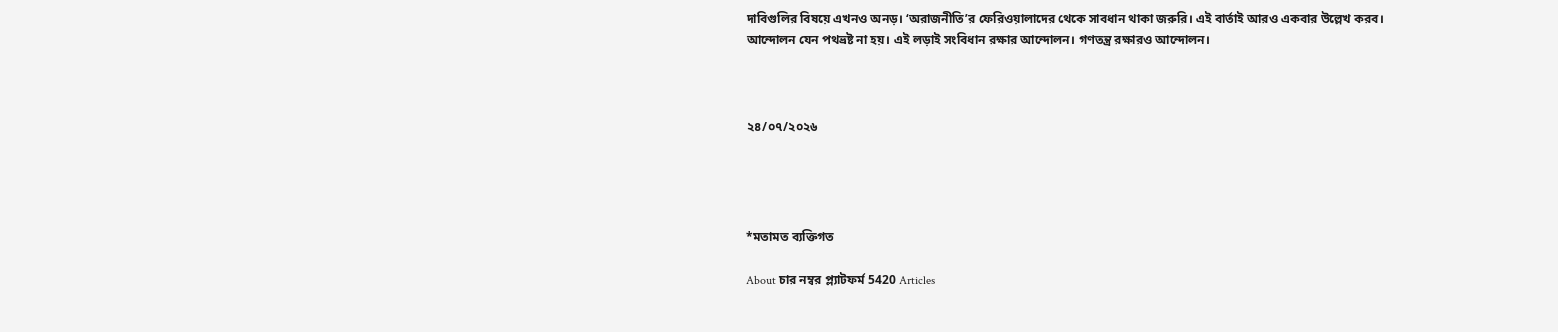দাবিগুলির বিষয়ে এখনও অনড়। ‘অরাজনীতি’র ফেরিওয়ালাদের থেকে সাবধান থাকা জরুরি। এই বার্তাই আরও একবার উল্লেখ করব। আন্দোলন যেন পথভ্রষ্ট না হয়। এই লড়াই সংবিধান রক্ষার আন্দোলন। গণতন্ত্র রক্ষারও আন্দোলন।



২৪/০৭/২০২৬




*মতামত ব্যক্তিগত

About চার নম্বর প্ল্যাটফর্ম 5420 Articles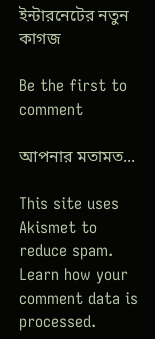ইন্টারনেটের নতুন কাগজ

Be the first to comment

আপনার মতামত...

This site uses Akismet to reduce spam. Learn how your comment data is processed.